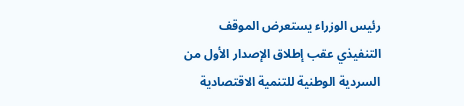رئيس الوزراء يستعرض الموقف التنفيذي عقب إطلاق الإصدار الأول من السردية الوطنية للتنمية الاقتصادية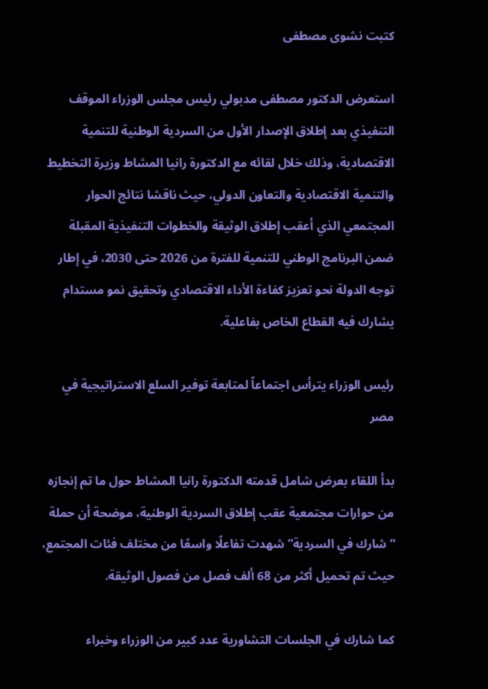كتبت نشوى مصطفى

استعرض الدكتور مصطفى مدبولي رئيس مجلس الوزراء الموقف التنفيذي بعد إطلاق الإصدار الأول من السردية الوطنية للتنمية الاقتصادية، وذلك خلال لقائه مع الدكتورة رانيا المشاط وزيرة التخطيط والتنمية الاقتصادية والتعاون الدولي، حيث ناقشا نتائج الحوار المجتمعي الذي أعقب إطلاق الوثيقة والخطوات التنفيذية المقبلة ضمن البرنامج الوطني للتنمية للفترة من 2026 حتى 2030، في إطار توجه الدولة نحو تعزيز كفاءة الأداء الاقتصادي وتحقيق نمو مستدام يشارك فيه القطاع الخاص بفاعلية.

رئيس الوزراء يترأس اجتماعاً لمتابعة توفير السلع الاستراتيجية في مصر

بدأ اللقاء بعرض شامل قدمته الدكتورة رانيا المشاط حول ما تم إنجازه من حوارات مجتمعية عقب إطلاق السردية الوطنية، موضحة أن حملة “شارك في السردية” شهدت تفاعلًا واسعًا من مختلف فئات المجتمع، حيث تم تحميل أكثر من 68 ألف فصل من فصول الوثيقة.

كما شارك في الجلسات التشاورية عدد كبير من الوزراء وخبراء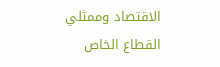الاقتصاد وممثلي القطاع الخاص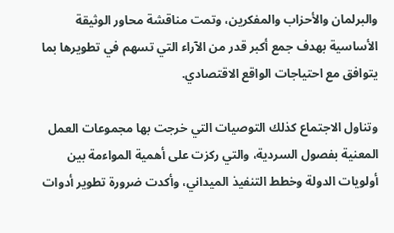والبرلمان والأحزاب والمفكرين، وتمت مناقشة محاور الوثيقة الأساسية بهدف جمع أكبر قدر من الآراء التي تسهم في تطويرها بما يتوافق مع احتياجات الواقع الاقتصادي.

وتناول الاجتماع كذلك التوصيات التي خرجت بها مجموعات العمل المعنية بفصول السردية، والتي ركزت على أهمية المواءمة بين أولويات الدولة وخطط التنفيذ الميداني، وأكدت ضرورة تطوير أدوات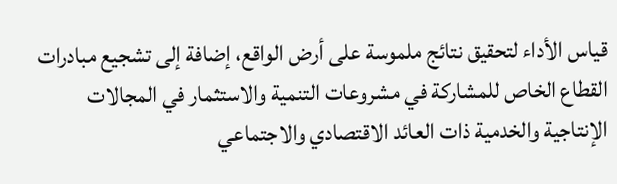قياس الأداء لتحقيق نتائج ملموسة على أرض الواقع، إضافة إلى تشجيع مبادرات القطاع الخاص للمشاركة في مشروعات التنمية والاستثمار في المجالات الإنتاجية والخدمية ذات العائد الاقتصادي والاجتماعي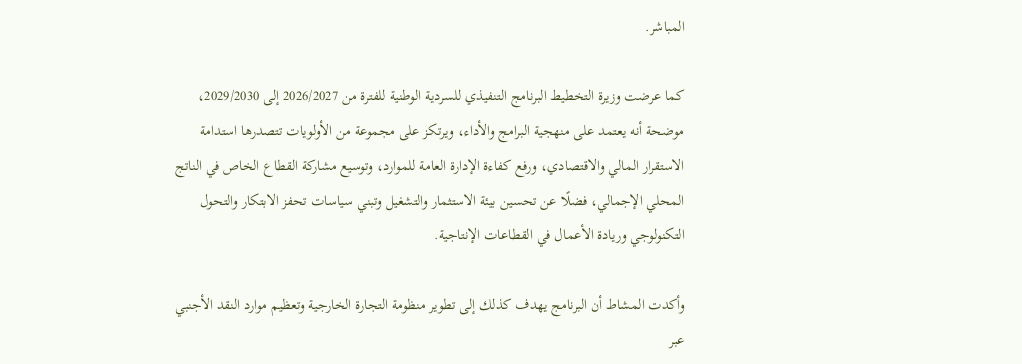المباشر.

كما عرضت وزيرة التخطيط البرنامج التنفيذي للسردية الوطنية للفترة من 2026/2027 إلى 2029/2030، موضحة أنه يعتمد على منهجية البرامج والأداء، ويرتكز على مجموعة من الأولويات تتصدرها استدامة الاستقرار المالي والاقتصادي، ورفع كفاءة الإدارة العامة للموارد، وتوسيع مشاركة القطاع الخاص في الناتج المحلي الإجمالي، فضلًا عن تحسين بيئة الاستثمار والتشغيل وتبني سياسات تحفز الابتكار والتحول التكنولوجي وريادة الأعمال في القطاعات الإنتاجية.

وأكدت المشاط أن البرنامج يهدف كذلك إلى تطوير منظومة التجارة الخارجية وتعظيم موارد النقد الأجنبي عبر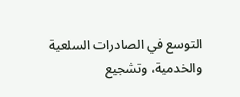التوسع في الصادرات السلعية والخدمية، وتشجيع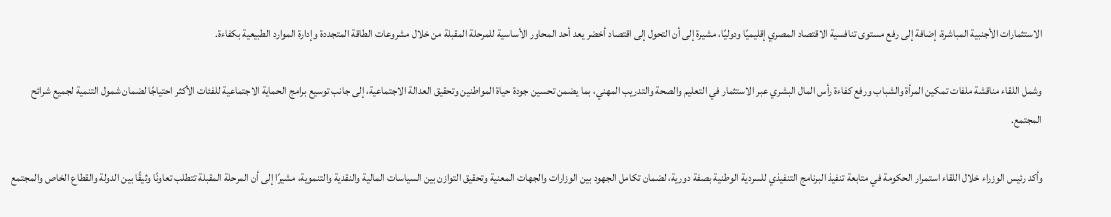الاستثمارات الأجنبية المباشرة، إضافة إلى رفع مستوى تنافسية الاقتصاد المصري إقليميًا ودوليًا، مشيرة إلى أن التحول إلى اقتصاد أخضر يعد أحد المحاور الأساسية للمرحلة المقبلة من خلال مشروعات الطاقة المتجددة وإدارة الموارد الطبيعية بكفاءة.

وشمل اللقاء مناقشة ملفات تمكين المرأة والشباب ورفع كفاءة رأس المال البشري عبر الاستثمار في التعليم والصحة والتدريب المهني، بما يضمن تحسين جودة حياة المواطنين وتحقيق العدالة الاجتماعية، إلى جانب توسيع برامج الحماية الاجتماعية للفئات الأكثر احتياجًا لضمان شمول التنمية لجميع شرائح المجتمع.

وأكد رئيس الوزراء خلال اللقاء استمرار الحكومة في متابعة تنفيذ البرنامج التنفيذي للسردية الوطنية بصفة دورية، لضمان تكامل الجهود بين الوزارات والجهات المعنية وتحقيق التوازن بين السياسات المالية والنقدية والتنموية، مشيرًا إلى أن المرحلة المقبلة تتطلب تعاونًا وثيقًا بين الدولة والقطاع الخاص والمجتمع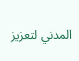المدني لتعزيز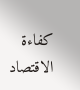كفاءة الاقتصاد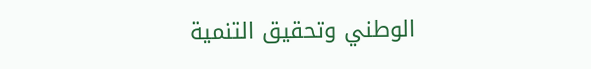الوطني وتحقيق التنمية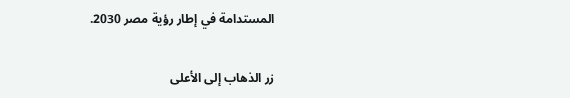المستدامة في إطار رؤية مصر 2030.

زر الذهاب إلى الأعلى